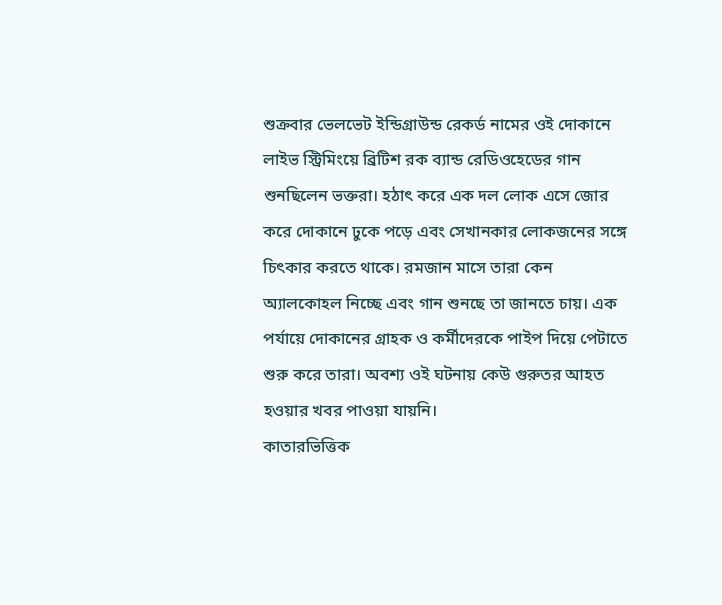শুক্রবার ভেলভেট ইন্ডিগ্রাউন্ড রেকর্ড নামের ওই দোকানে লাইভ স্ট্রিমিংয়ে ব্রিটিশ রক ব্যান্ড রেডিওহেডের গান শুনছিলেন ভক্তরা। হঠাৎ করে এক দল লোক এসে জোর করে দোকানে ঢুকে পড়ে এবং সেখানকার লোকজনের সঙ্গে চিৎকার করতে থাকে। রমজান মাসে তারা কেন অ্যালকোহল নিচ্ছে এবং গান শুনছে তা জানতে চায়। এক পর্যায়ে দোকানের গ্রাহক ও কর্মীদেরকে পাইপ দিয়ে পেটাতে শুরু করে তারা। অবশ্য ওই ঘটনায় কেউ গুরুতর আহত হওয়ার খবর পাওয়া যায়নি।
কাতারভিত্তিক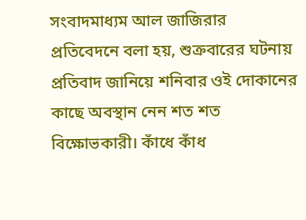সংবাদমাধ্যম আল জাজিরার প্রতিবেদনে বলা হয়, শুক্রবারের ঘটনায় প্রতিবাদ জানিয়ে শনিবার ওই দোকানের কাছে অবস্থান নেন শত শত বিক্ষোভকারী। কাঁধে কাঁধ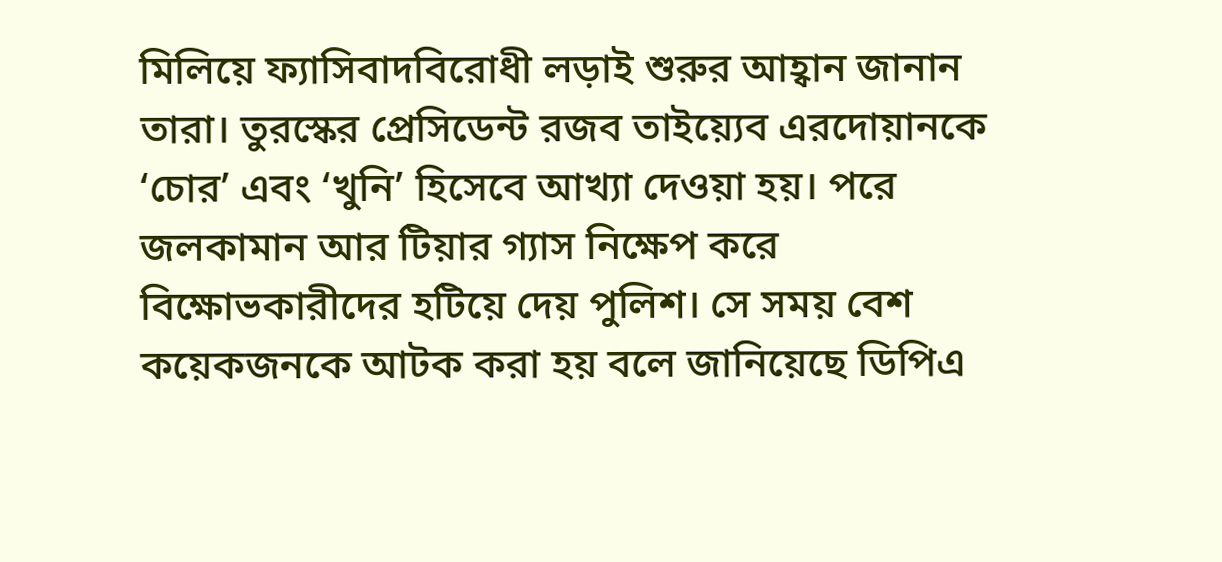মিলিয়ে ফ্যাসিবাদবিরোধী লড়াই শুরুর আহ্বান জানান তারা। তুরস্কের প্রেসিডেন্ট রজব তাইয়্যেব এরদোয়ানকে ‘চোর’ এবং ‘খুনি’ হিসেবে আখ্যা দেওয়া হয়। পরে জলকামান আর টিয়ার গ্যাস নিক্ষেপ করে বিক্ষোভকারীদের হটিয়ে দেয় পুলিশ। সে সময় বেশ কয়েকজনকে আটক করা হয় বলে জানিয়েছে ডিপিএ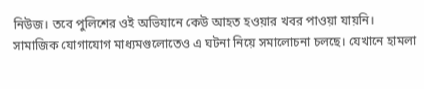নিউজ। তবে পুলিশের ওই অভিযানে কেউ আহত হওয়ার খবর পাওয়া যায়নি।
সামাজিক যোগাযোগ মাধ্যমগুলোতেও এ ঘটনা নিয়ে সমালোচনা চলছে। যেখানে হামলা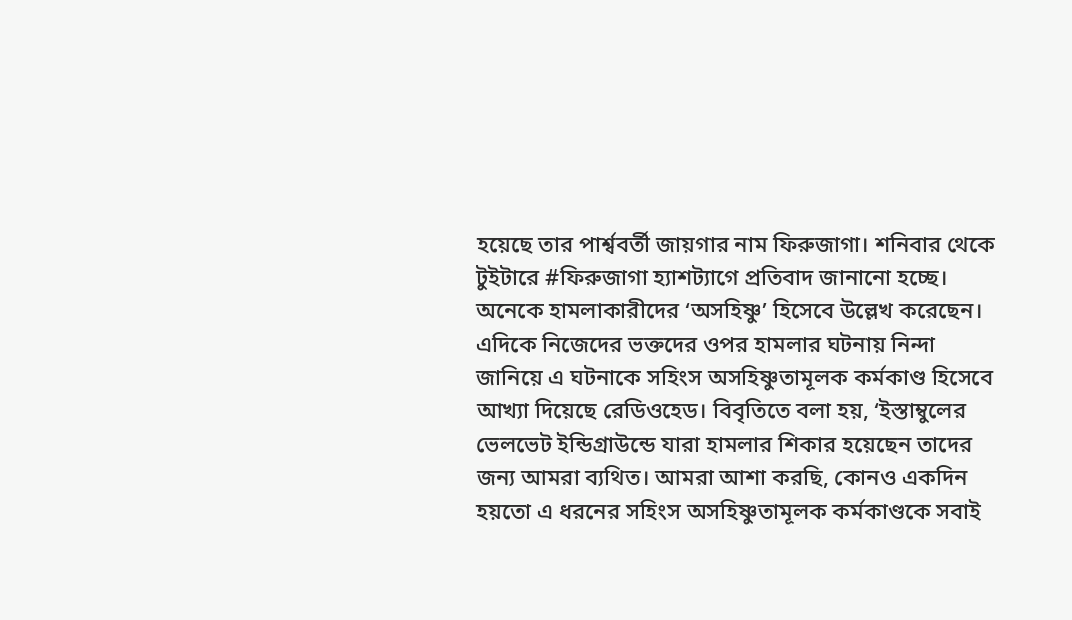হয়েছে তার পার্শ্ববর্তী জায়গার নাম ফিরুজাগা। শনিবার থেকে টুইটারে #ফিরুজাগা হ্যাশট্যাগে প্রতিবাদ জানানো হচ্ছে। অনেকে হামলাকারীদের ‘অসহিষ্ণু’ হিসেবে উল্লেখ করেছেন।
এদিকে নিজেদের ভক্তদের ওপর হামলার ঘটনায় নিন্দা জানিয়ে এ ঘটনাকে সহিংস অসহিষ্ণুতামূলক কর্মকাণ্ড হিসেবে আখ্যা দিয়েছে রেডিওহেড। বিবৃতিতে বলা হয়, ‘ইস্তাম্বুলের ভেলভেট ইন্ডিগ্রাউন্ডে যারা হামলার শিকার হয়েছেন তাদের জন্য আমরা ব্যথিত। আমরা আশা করছি, কোনও একদিন হয়তো এ ধরনের সহিংস অসহিষ্ণুতামূলক কর্মকাণ্ডকে সবাই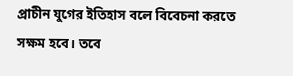প্রাচীন যুগের ইতিহাস বলে বিবেচনা করতে সক্ষম হবে। তবে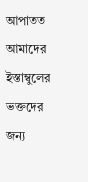আপাতত আমাদের ইস্তাম্বুলের ভক্তদের জন্য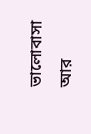ভালোবাসা আর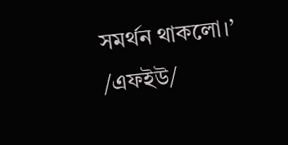সমর্থন থাকলো।’
/এফইউ/